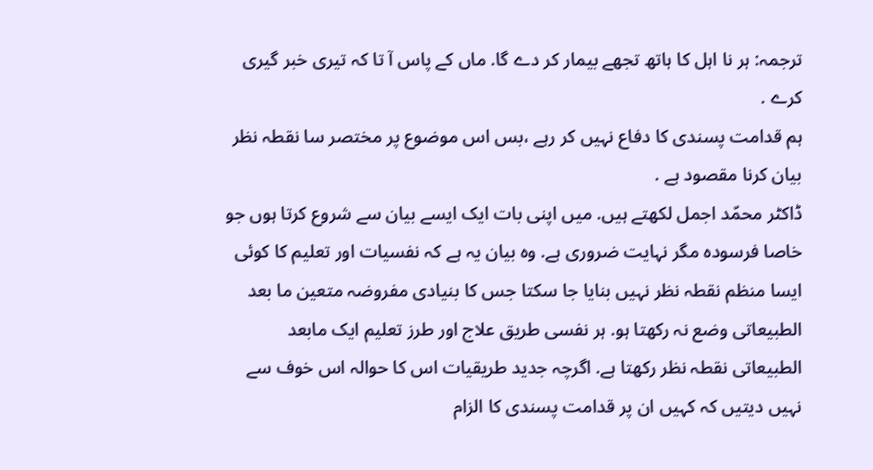ترجمہ: ہر نا اہل کا ہاتھ تجھے بیمار کر دے گا. ماں کے پاس آ تا کہ تیری خبر گیری کرے .
ہم قدامت پسندی کا دفاع نہیں کر رہے ،بس اس موضوع پر مختصر سا نقطہ نظر بیان کرنا مقصود ہے .
ڈاکٹر محمّد اجمل لکھتے ہیں. میں اپنی بات ایک ایسے بیان سے شروع کرتا ہوں جو خاصا فرسودہ مگر نہایت ضروری ہے. وہ بیان یہ ہے کہ نفسیات اور تعلیم کا کوئی ایسا منظم نقطہ نظر نہیں بنایا جا سکتا جس کا بنیادی مفروضہ متعین ما بعد الطبیعاتی وضع نہ رکھتا ہو. ہر نفسی طریق علاج اور طرز تعلیم ایک مابعد الطبیعاتی نقطہ نظر رکھتا ہے. اگرچہ جدید طریقیات اس کا حوالہ اس خوف سے نہیں دیتیں کہ کہیں ان پر قدامت پسندی کا الزام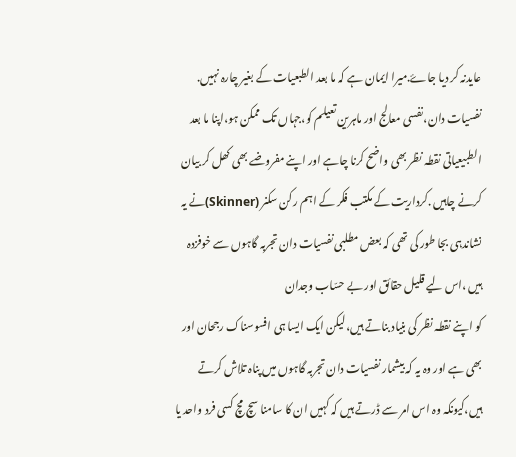عایدنہ کر دیا جاۓ.میرا ایمان ہے کہ ما بعد الطبعیات کے بغیر چارہ نہیں. نفسیات دان،نفسی معالج اور ماہرین تعیلم کو،جہاں تک ممکن ہو،اپنا ما بعد الطبیعیاتی نقطہ نظر بھی واضح کرنا چاہے اور اپنے مفروضے بھی کھل کر بیان کرنے چاہیں .کرداریت کے مکتب فکر کے اہم رکن سکنر (Skinner)نے یہ نشاندہی بجا طور کی تھی کہ بعض مطلبی نفسیات دان تجربہ گاہوں سے خوفزدہ ہیں ،اس لیے قلیل حقائق اور بے حسّاب وجدان
کو اپنے نقطہ نظر کی بنیاد بناتے ہیں،لیکن ایک ایسا ہی افسوسناک رجحان اور بھی ہے اور وہ یہ کہ بیشمار نفسیات دان تجربہ گاہوں میں پناہ تلاش کرتے ہیں،کیونکہ وہ اس امر سے ڈرتے ہیں کہ کہیں ان کا سامنا سچ مچ کسی فرد واحد یا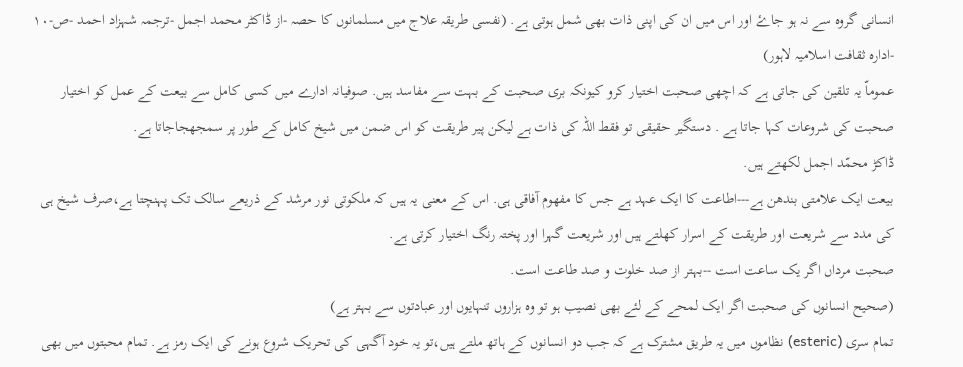انسانی گروہ سے نہ ہو جاۓ اور اس میں ان کی اپنی ذات بھی شمل ہوتی ہے. (نفسی طریقہ علاج میں مسلمانوں کا حصہ -از ڈاکٹر محمد اجمل -ترجمہ شہزاد احمد -ص-١٠ -ادارہ ثقافت اسلامیہ لاہور)
عموماّ یہ تلقین کی جاتی ہے کہ اچھی صحبت اختیار کرو کیونکہ بری صحبت کے بہت سے مفاسد ہیں. صوفیانہ ادارے میں کسی کامل سے بیعت کے عمل کو اختیار صحبت کی شروعات کہا جاتا ہے . دستگیر حقیقی تو فقط اللہ کی ذات ہے لیکن پیر طریقت کو اس ضمن میں شیخ کامل کے طور پر سمجھجاجاتا ہے.
ڈاکڑ محمّد اجمل لکھتے ہیں.
بیعت ایک علامتی بندھن ہے---اطاعت کا ایک عہد ہے جس کا مفھوم آفاقی ہی. اس کے معنی یہ ہیں کہ ملکوتی نور مرشد کے ذریعے سالک تک پہنچتا ہے،صرف شیخ ہی کی مدد سے شریعت اور طریقت کے اسرار کھلتے ہیں اور شریعت گہرا اور پختہ رنگ اختیار کرتی ہے.
صحبت مرداں اگر یک ساعت است --بہتر از صد خلوت و صد طاعت است.
(صحیح انسانوں کی صحبت اگر ایک لمحے کے لئے بھی نصیب ہو تو وہ ہزاروں تنہایوں اور عبادتوں سے بہتر ہے)
تمام سری (esteric) نظاموں میں یہ طریق مشترک ہے کہ جب دو انسانوں کے ہاتھ ملتے ہیں،تو یہ خود آگہی کی تحریک شروع ہونے کی ایک رمز ہے. تمام محبتوں میں بھی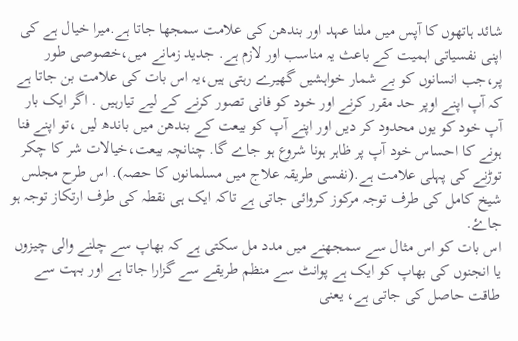شائد ہاتھوں کا آپس میں ملنا عہد اور بندھن کی علامت سمجھا جاتا ہے.میرا خیال ہے کی اپنی نفسیاتی اہمیت کے باعث یہ مناسب اور لازم ہے. جدید زمانے میں،خصوصی طور پر،جب انسانوں کو بے شمار خواہشیں گھیرے رہتی ہیں،یہ اس بات کی علامت بن جاتا ہے کہ آپ اپنے اوپر حد مقرر کرنے اور خود کو فانی تصور کرنے کے لیے تیارہیں . اگر ایک بار آپ خود کو یوں محدود کر دیں اور اپنے آپ کو بیعت کے بندھن میں باندھ لیں ،تو اپنے فنا ہونے کا احساس خود آپ پر ظاہر ہونا شروع ہو جاے گا. چنانچہ بیعت،خیالات شر کا چکر توڑنے کی پہلی علامت ہے.(نفسی طریقہ علاج میں مسلمانوں کا حصہ). اس طرح مجلس شیخ کامل کی طرف توجہ مرکوز کروائی جاتی ہے تاکہ ایک ہی نقطہ کی طرف ارتکاز توجہ ہو جاۓ.
اس بات کو اس مثال سے سمجھنے میں مدد مل سکتی ہے کہ بھاپ سے چلنے والی چیزوں یا انجنوں کی بھاپ کو ایک ہے پوانٹ سے منظم طریقے سے گزارا جاتا ہے اور بہت سے طاقت حاصل کی جاتی ہے، یعنی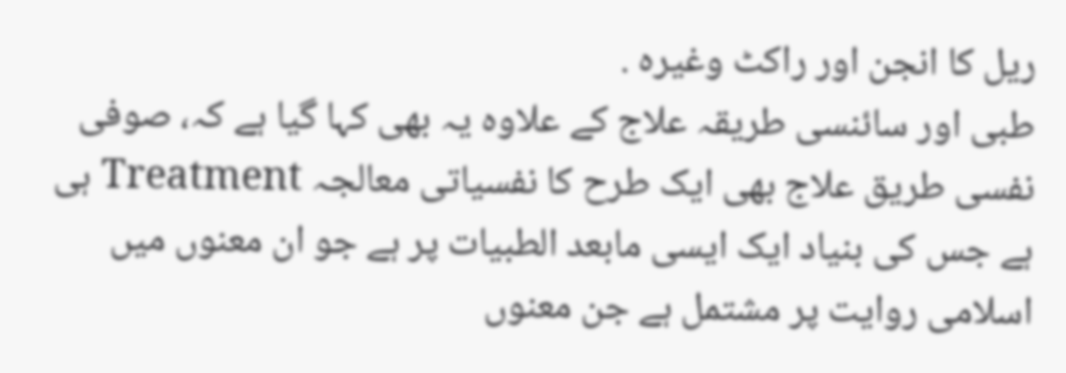ریل کا انجن اور راکٹ وغیرہ .
طبی اور سائنسی طریقہ علاج کے علاوہ یہ بھی کہا گیا ہے کہ، صوفی نفسی طریق علاج بھی ایک طرح کا نفسیاتی معالجہ Treatment ہی ہے جس کی بنیاد ایک ایسی مابعد الطبیات پر ہے جو ان معنوں میں اسلامی روایت پر مشتمل ہے جن معنوں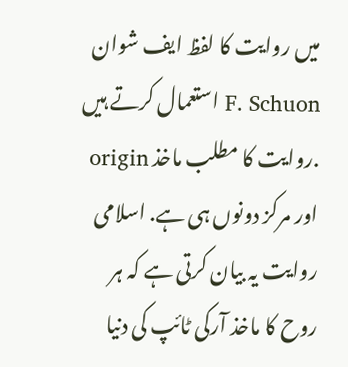میں روایت کا لفظ ایف شوان F. Schuon استعمال کرتے ہیں .روایت کا مطلب ماخذ origin اور مرکز دونوں ہی ہے. اسلامی روایت یہ بیان کرتی ہے کہ ہر روح کا ماخذ آرکی ٹائپ کی دنیا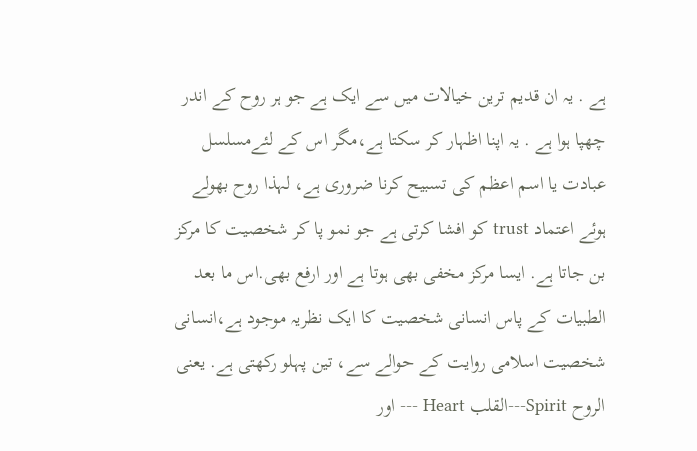ہے . یہ ان قدیم ترین خیالات میں سے ایک ہے جو ہر روح کے اندر چھپا ہوا ہے . یہ اپنا اظہار کر سکتا ہے،مگر اس کے لئےمسلسل عبادت یا اسم اعظم کی تسبیح کرنا ضروری ہے، لہذا روح بھولے ہوئے اعتماد trust کو افشا کرتی ہے جو نمو پا کر شخصیت کا مرکز بن جاتا ہے. ایسا مرکز مخفی بھی ہوتا ہے اور ارفع بھی.اس ما بعد الطبیات کے پاس انسانی شخصیت کا ایک نظریہ موجود ہے،انسانی شخصیت اسلامی روایت کے حوالے سے، تین پہلو رکھتی ہے. یعنی الروح Spirit---القلب Heart --- اور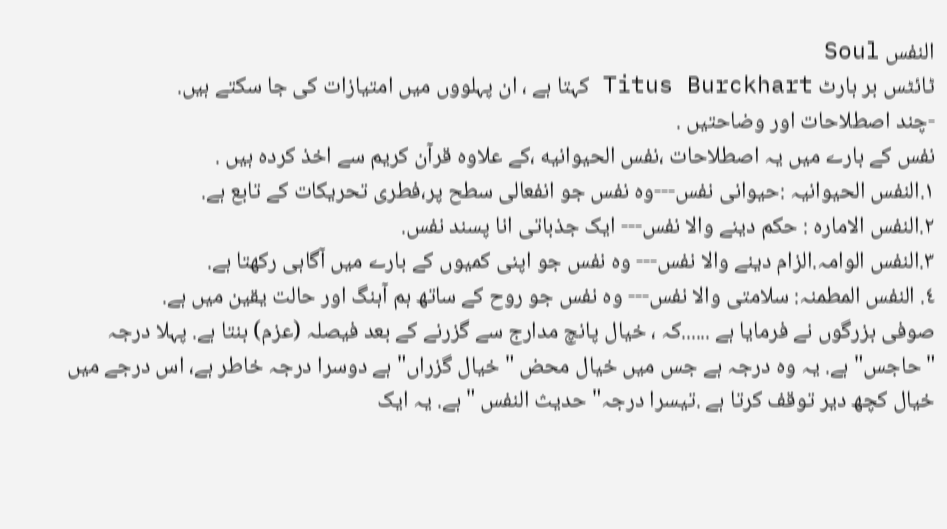النفس Soul
ٹائٹس بر ہارٹ Titus Burckhart کہتا ہے ، ان پہلووں میں امتیازات کی جا سکتے ہیں.
-چند اصطلاحات اور وضاحتیں .
نفس کے بارے میں یہ اصطلاحات ،نفس الحیوانیه ،کے علاوہ قرآن کریم سے اخذ کردہ ہیں .
١.النفس الحیوانیہ :حیوانی نفس---وہ نفس جو انفعالی سطح پر،فطری تحریکات کے تابع ہے.
٢.النفس الامارہ : حکم دینے والا نفس--- ایک جذباتی انا پسند نفس.
٣.النفس الوامہ.الزام دینے والا نفس--- وہ نفس جو اپنی کمیوں کے بارے میں آگاہی رکھتا ہے.
٤. النفس المطمنہ: سلامتی والا نفس--- وہ نفس جو روح کے ساتھ ہم آہنگ اور حالت یقین میں ہے.
صوفی بزرگوں نے فرمایا ہے ......کہ ، خیال پانچ مدارج سے گزرنے کے بعد فیصلہ (عزم) بنتا ہے. پہلا درجہ "حاجس" ہے. یہ وہ درجہ ہے جس میں خیال محض "خیال گزراں" ہے دوسرا درجہ خاطر ہے، اس درجے میں خیال کچھ دیر توقف کرتا ہے .تیسرا درجہ"حدیث النفس " ہے. یہ ایک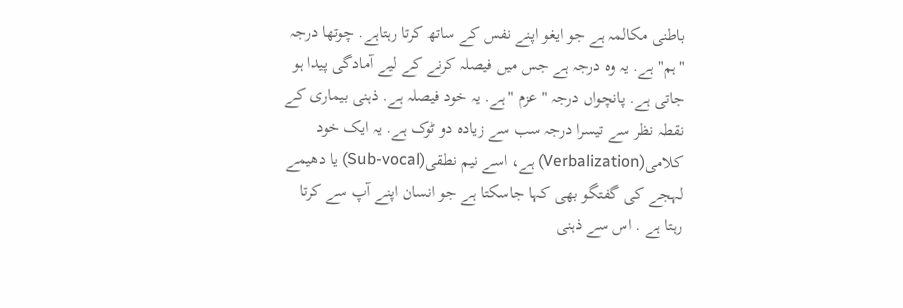باطنی مکالمہ ہے جو ایغو اپنے نفس کے ساتھ کرتا رہتاہے. چوتھا درجہ "ہم" ہے. یہ وہ درجہ ہے جس میں فیصلہ کرنے کے لیے آمادگی پیدا ہو جاتی ہے. پانچواں درجہ "عزم "ہے. یہ خود فیصلہ ہے. ذہنی بیماری کے نقطہ نظر سے تیسرا درجہ سب سے زیادہ دو ٹوک ہے. یہ ایک خود کلامی(Verbalization) ہے، اسے نیم نطقی(Sub-vocal) یا دھیمے لہجے کی گفتگو بھی کہا جاسکتا ہے جو انسان اپنے آپ سے کرتا رہتا ہے . اس سے ذہنی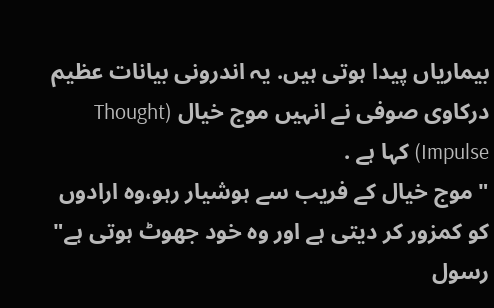بیماریاں پیدا ہوتی ہیں. یہ اندرونی بیانات عظیم درکاوی صوفی نے انہیں موج خیال (Thought Impulse) کہا ہے .
"موج خیال کے فریب سے ہوشیار رہو،وہ ارادوں کو کمزور کر دیتی ہے اور وہ خود جھوٹ ہوتی ہے"
رسول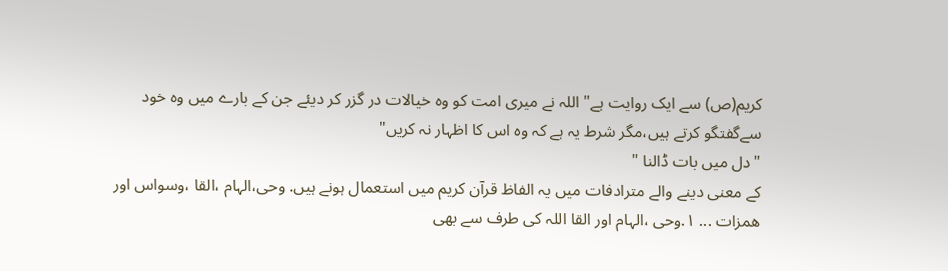کریم(ص) سے ایک روایت ہے" اللہ نے میری امت کو وہ خیالات در گزر کر دیئے جن کے بارے میں وہ خود سےگفتگو کرتے ہیں،مگر شرط یہ ہے کہ وہ اس کا اظہار نہ کریں"
"دل میں بات ڈالنا "
کے معنی دینے والے مترادفات میں یہ الفاظ قرآن کریم میں استعمال ہونے ہیں. وحی،الہام ،القا ،وسواس اور ھمزات ... ١.وحی ،الہام اور القا اللہ کی طرف سے بھی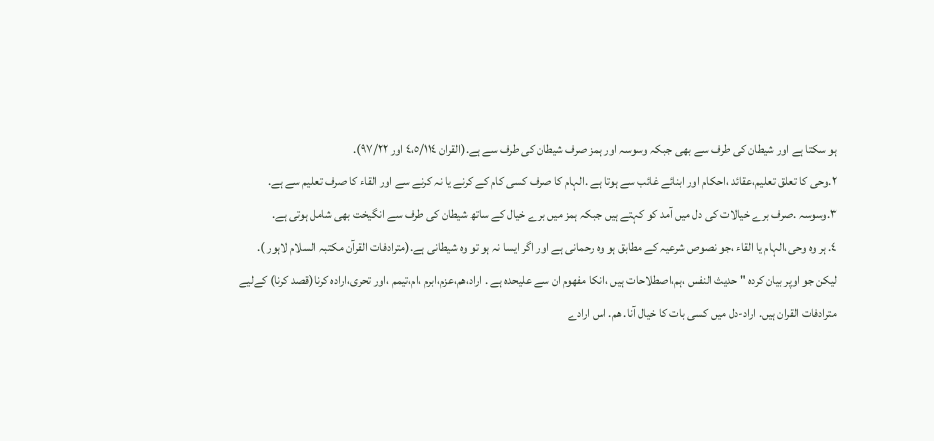ہو سکتا ہے اور شیطان کی طرف سے بھی جبکہ وسوسہ اور ہمز صرف شیطان کی طرف سے ہے.(القران ٤،٥/١١٤ اور ٩٧/٢٢).
٢.وحی کا تعلق تعلیم،عقائد ،احکام اور ابنائے غائب سے ہوتا ہے .الہام کا صرف کسی کام کے کرنے یا نہ کرنے سے اور القاء کا صرف تعلیم سے ہے.
٣.وسوسہ .صرف برے خیالات کی دل میں آمد کو کہتے ہیں جبکہ ہمز میں برے خیال کے ساتھ شیطان کی طرف سے انگیخت بھی شامل ہوتی ہے.
٤. ہر وہ وحی،الہام یا القاء ،جو نصوص شرعیہ کے مطابق ہو وہ رحمانی ہے اور اگر ایسا نہ ہو تو وہ شیطانی ہے.(مترادفات القرآن مکتبہ السلام لاہور ).
لیکن جو اوپر بیان کردہ " حدیث النفس ،ہم،اصطلاحات ہیں ،انکا مفھوم ان سے علیحدہ ہے . اراد،ھم،عزم،ابرم ،ام،تیمم ،اور تحری،ارادہ کرنا(قصد کرنا) کےلیے مترادفات القران ہیں. اراد-دل میں کسی بات کا خیال آنا. ھم. اس ارادے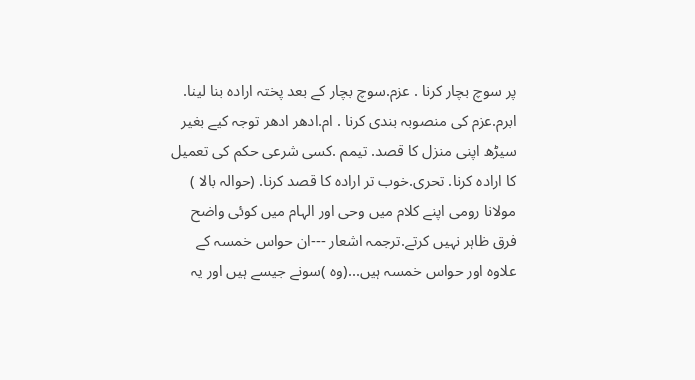پر سوچ بچار کرنا . عزم.سوچ بچار کے بعد پختہ ارادہ بنا لینا. ابرم.عزم کی منصوبہ بندی کرنا . ام.ادھر ادھر توجہ کیے بغیر سیڑھ اپنی منزل کا قصد. تیمم .کسی شرعی حکم کی تعمیل کا ارادہ کرنا. تحری.خوب تر ارادہ کا قصد کرنا. (حوالہ بالا )
مولانا رومی اپنے کلام میں وحی اور الہام میں کوئی واضح فرق ظاہر نہیں کرتے.ترجمہ اشعار ---ان حواس خمسہ کے علاوہ اور حواس خمسہ ہیں...(وہ )سونے جیسے ہیں اور یہ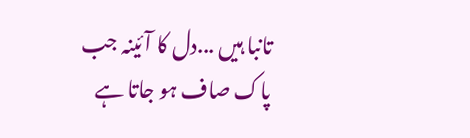تانبا ہیں ...دل کا آئینہ جب پاک صاف ہو جاتا ہے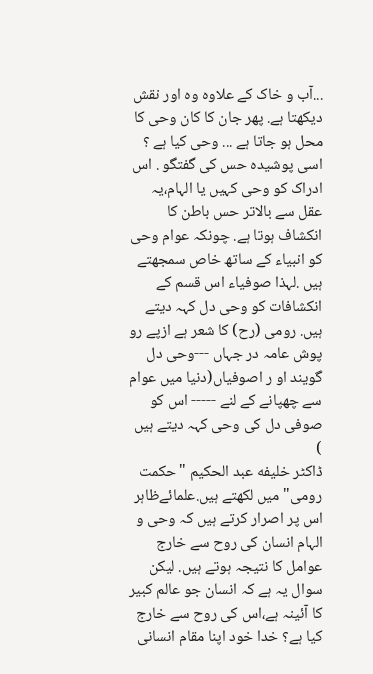...آب و خاک کے علاوہ وہ اور نقش دیکھتا ہے. پھر جان کا کان وحی کا محل ہو جاتا ہے ... وحی کیا ہے ؟ اسی پوشیدہ حس کی گفتگو . اس ادراک کو وحی کہیں یا الہام،یہ عقل سے بالاتر حس باطن کا انکشاف ہوتا ہے. چونکہ عوام وحی کو انبیاء کے ساتھ خاص سمجھتے ہیں .لہذا صوفیاء اس قسم کے انکشافات کو وحی دل کہہ دیتے ہیں. رومی (رح) کا شعر ہے ازپے رو پوش عامہ در جہاں ---وحی دل گویند او ر اصوفیاں(دنیا میں عوام سے چھپانے کے لنے ----- اس کو صوفی دل کی وحی کہہ دیتے ہیں )
ڈاکٹر خلیفه عبد الحکیم "حکمت رومی" میں لکھتے ہیں.علمائےظاہر اس پر اصرار کرتے ہیں کہ وحی و الہام انسان کی روح سے خارج عوامل کا نتیجہ ہوتے ہیں. لیکن سوال یہ ہے کہ انسان جو عالم کبیر کا آئینہ ہے،اس کی روح سے خارج کیا ہے؟ خدا خود اپنا مقام انسانی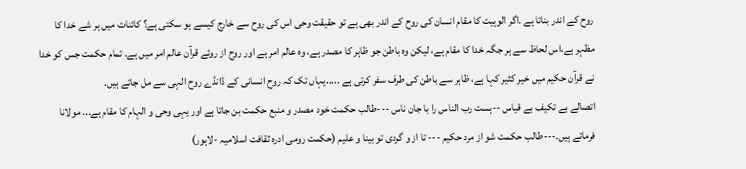روح کے اندر بناتا ہے .اگر الوہیت کا مقام انسان کی روح کے اندر بھی ہے تو حقیقت وحی اس کی روح سے خارج کیسے ہو سکتی ہے؟ کائنات میں ہر شے خدا کا مظہر ہے،اس لحاظ سے ہر جگہ خدا کا مقام ہے، لیکن وہ باطن جو ظاہر کا مصدر ہے، وہ عالم امر ہے اور روح از روئے قرآن عالم امر میں ہے. تمام حکمت جس کو خدا نے قرآن حکیم میں خیر کثیر کہا ہے، ظاہر سے باطن کی طرف سفر کرتی ہے .....یہاں تک کہ روح انسانی کے ڈانڈے روح الہی سے مل جاتے ہیں.
اتصالے بے تکیف بے قیاس --ہست رب الناس را با جان ناس ---طالب حکمت خود مصدر و منبع حکمت بن جاتا ہے اور یہی وحی و الہام کا مقام ہے... مولانا فرماتے ہیں.---طالب حکمت شو از مرد حکیم --- تا از و گردی تو بینا و علیم (حکمت رومی ادرہ ثقافت اسلامیہ -لاہور)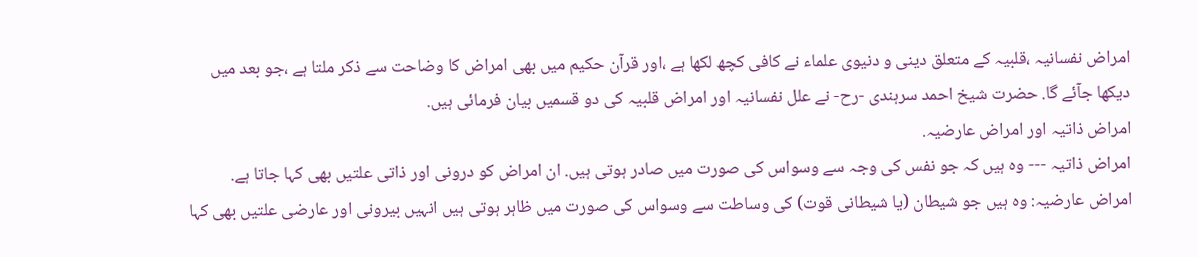امراض نفسانیہ ،قلبیہ کے متعلق دینی و دنیوی علماء نے کافی کچھ لکھا ہے ،اور قرآن حکیم میں بھی امراض کا وضاحت سے ذکر ملتا ہے ،جو بعد میں دیکھا جآئے گا. حضرت شیخ احمد سرہندی -رح- نے علل نفسانیہ اور امراض قلبیہ کی دو قسمیں بیان فرمائی ہیں.
امراض ذاتیہ اور امراض عارضیہ.
امراض ذاتیہ --- وہ ہیں کہ جو نفس کی وجہ سے وسواس کی صورت میں صادر ہوتی ہیں. ان امراض کو درونی اور ذاتی علتیں بھی کہا جاتا ہے.
امراض عارضیہ: وہ ہیں جو شیطان (یا شیطانی قوت) کی وساطت سے وسواس کی صورت میں ظاہر ہوتی ہیں انہیں بیرونی اور عارضی علتیں بھی کہا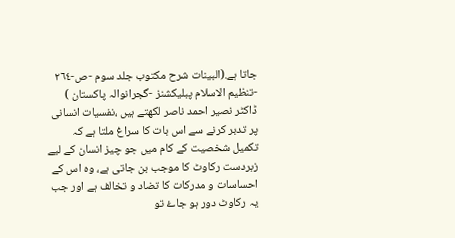جاتا ہے.(البینات شرح مکتوب جلد سوم -ص-٢٦٤ -تنظیم الاسلام پبلیکشنز -گجرانوالہ پاکستان )
ڈاکٹر نصیر احمد ناصر لکھتے ہیں ،نفسیات انسانی پر تدبر کرنے سے اس بات کا سراغ ملتا ہے کہ تکمیل شخصیت کے کام میں جو چیز انسان کے لیے زبردست رکاوٹ کا موجب بن جاتی ہے، وہ اس کے احساسات و مدرکات کا تضاد و تخالف ہے اور جب یہ رکاوٹ دور ہو جاۓ تو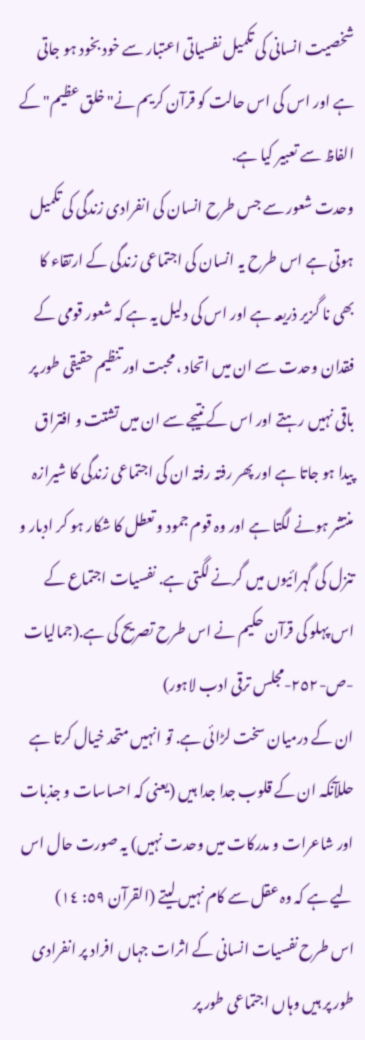شخصیت انسانی کی تکمیل نفسیاتی اعتبار سے خود بخود ہو جاتی ہے اور اس کی اس حالت کو قرآن کریم نے"خلق عظیم" کے الفاظ سے تعبیر کیا ہے.
وحدت شعور سے جس طرح انسان کی انفرادی زندگی کی تکمیل ہوتی ہے اس طرح یہ انسان کی اجتماعی زندگی کے ارتقاء کا بھی نا گزیر ذریعہ ہے اور اس کی دلیل یہ ہے کہ شعور قومی کے فقدان وحدت سے ان میں اتحاد ،محبت اور تنظیم حقیقی طور پر باقی نہیں رہتے اور اس کے نتیجے سے ان میں تشتت و افتراق پیدا ہو جاتا ہے اور پھر رفتہ رفتہ ان کی اجتماعی زندگی کا شیرازہ منتشر ہونے لگتا ہے اور وہ قوم جمود و تعطل کا شکار ہو کر ادبار و تنزل کی گہرائیوں میں گرنے لگتی ہے. نفسیات اجتماع کے اس پہلو کی قرآن حکیم نے اس طرح تصریح کی ہے.(جمالیات -ص-٢٥٢-مجلس ترقی ادب لاہور)
ان کے درمیان سخت لڑائی ہے. تو انہیں متحد خیال کرتا ہے حللآنکہ ان کے قلوب جدا جدا ہیں (یعنی کہ احساسات و جذبات اور شاعرات و مدرکات میں وحدت نہیں) یہ صورت حال اس لیے ہے کہ وہ عقل سے کام نہیں لیتے (القرآن ٥٩: ١٤)
اس طرح نفسیات انسانی کے اثرات جہاں افراد پر انفرادی طور پر ہیں وہاں اجتماعی طور پر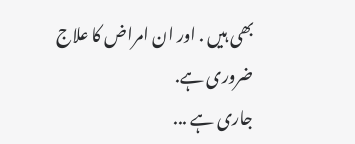بھی ہیں . اور ان امراض کا علاج ضروری ہے.
جاری ہے ...